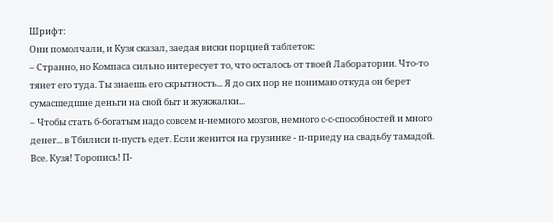Шрифт:
Они помолчали, и Кузя сказал, заедая виски порцией таблеток:
– Странно, но Компаса сильно интересует то, что осталось от твоей Лаборатории. Что-то тянет его туда. Ты знаешь его скрытность... Я до сих пор не понимаю откуда он берет сумасшедшие деньги на свой быт и жужжалки...
– Чтобы стать б-богатым надо совсем н-немного мозгов, немного с-с-способностей и много денег... в Тбилиси п-пусть едет. Если женится на грузинке - п-приеду на свадьбу тамадой. Все. Кузя! Торопись! П-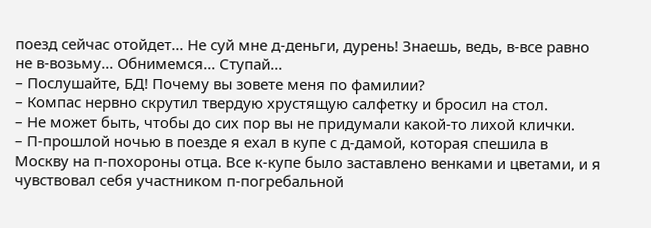поезд сейчас отойдет... Не суй мне д-деньги, дурень! Знаешь, ведь, в-все равно не в-возьму... Обнимемся... Ступай...
– Послушайте, БД! Почему вы зовете меня по фамилии?
– Компас нервно скрутил твердую хрустящую салфетку и бросил на стол.
– Не может быть, чтобы до сих пор вы не придумали какой-то лихой клички.
– П-прошлой ночью в поезде я ехал в купе с д-дамой, которая спешила в Москву на п-похороны отца. Все к-купе было заставлено венками и цветами, и я чувствовал себя участником п-погребальной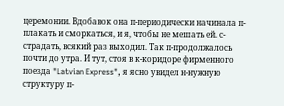церемонии. Вдобавок она п-периодически начинала п-плакать и сморкаться, и я, чтобы не мешать ей. с-страдать, всякий раз выходил. Так п-продолжалось почти до утра. И тут, стоя в к-коридоре фирменного поезда "Latvian Express", я ясно увидел н-нужную структуру п-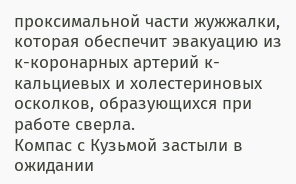проксимальной части жужжалки, которая обеспечит эвакуацию из к-коронарных артерий к-кальциевых и холестериновых осколков, образующихся при работе сверла.
Компас с Кузьмой застыли в ожидании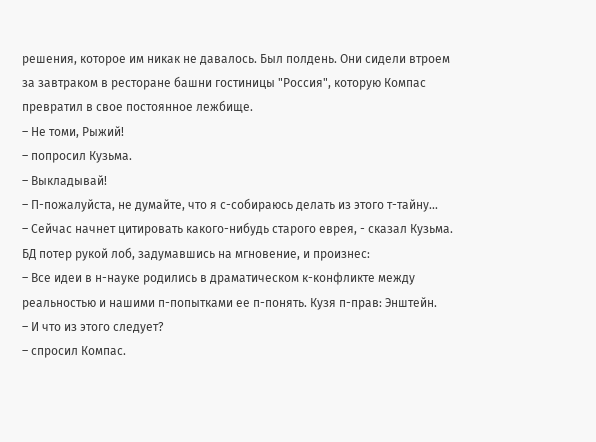решения, которое им никак не давалось. Был полдень. Они сидели втроем за завтраком в ресторане башни гостиницы "Россия", которую Компас превратил в свое постоянное лежбище.
– Не томи, Рыжий!
– попросил Кузьма.
– Выкладывай!
– П-пожалуйста, не думайте, что я с-собираюсь делать из этого т-тайну...
– Сейчас начнет цитировать какого-нибудь старого еврея, - сказал Кузьма.
БД потер рукой лоб, задумавшись на мгновение, и произнес:
– Все идеи в н-науке родились в драматическом к-конфликте между реальностью и нашими п-попытками ее п-понять. Кузя п-прав: Энштейн.
– И что из этого следует?
– спросил Компас.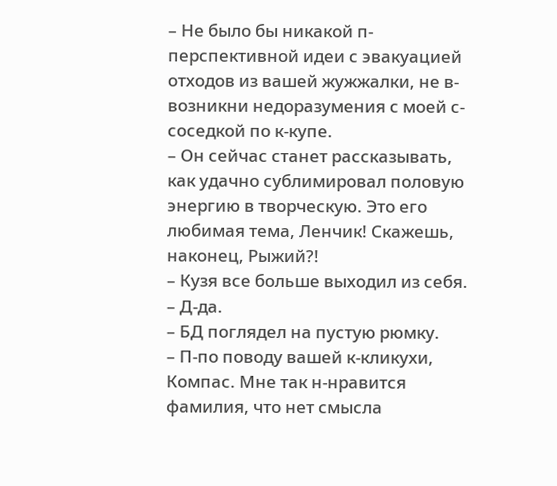– Не было бы никакой п-перспективной идеи с эвакуацией отходов из вашей жужжалки, не в-возникни недоразумения с моей с-соседкой по к-купе.
– Он сейчас станет рассказывать, как удачно сублимировал половую энергию в творческую. Это его любимая тема, Ленчик! Скажешь, наконец, Рыжий?!
– Кузя все больше выходил из себя.
– Д-да.
– БД поглядел на пустую рюмку.
– П-по поводу вашей к-кликухи, Компас. Мне так н-нравится фамилия, что нет смысла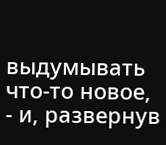выдумывать что-то новое, - и, развернув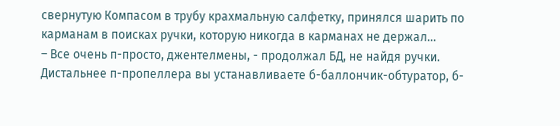свернутую Компасом в трубу крахмальную салфетку, принялся шарить по карманам в поисках ручки, которую никогда в карманах не держал...
– Все очень п-просто, джентелмены, - продолжал БД, не найдя ручки. Дистальнее п-пропеллера вы устанавливаете б-баллончик-обтуратор, б-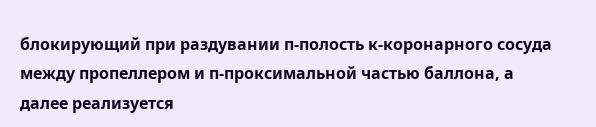блокирующий при раздувании п-полость к-коронарного сосуда между пропеллером и п-проксимальной частью баллона, а далее реализуется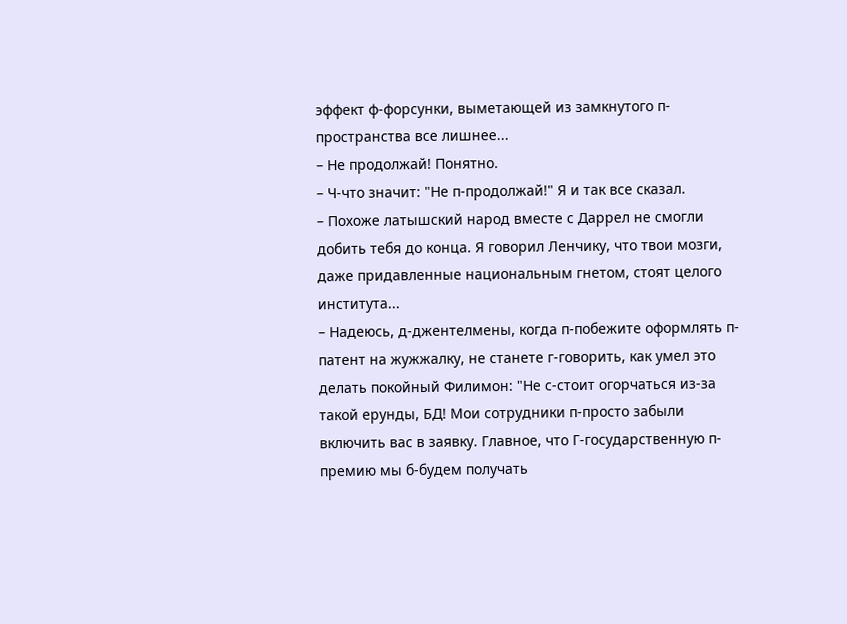эффект ф-форсунки, выметающей из замкнутого п-пространства все лишнее...
– Не продолжай! Понятно.
– Ч-что значит: "Не п-продолжай!" Я и так все сказал.
– Похоже латышский народ вместе с Даррел не смогли добить тебя до конца. Я говорил Ленчику, что твои мозги, даже придавленные национальным гнетом, стоят целого института...
– Надеюсь, д-джентелмены, когда п-побежите оформлять п-патент на жужжалку, не станете г-говорить, как умел это делать покойный Филимон: "Не с-стоит огорчаться из-за такой ерунды, БД! Мои сотрудники п-просто забыли включить вас в заявку. Главное, что Г-государственную п-премию мы б-будем получать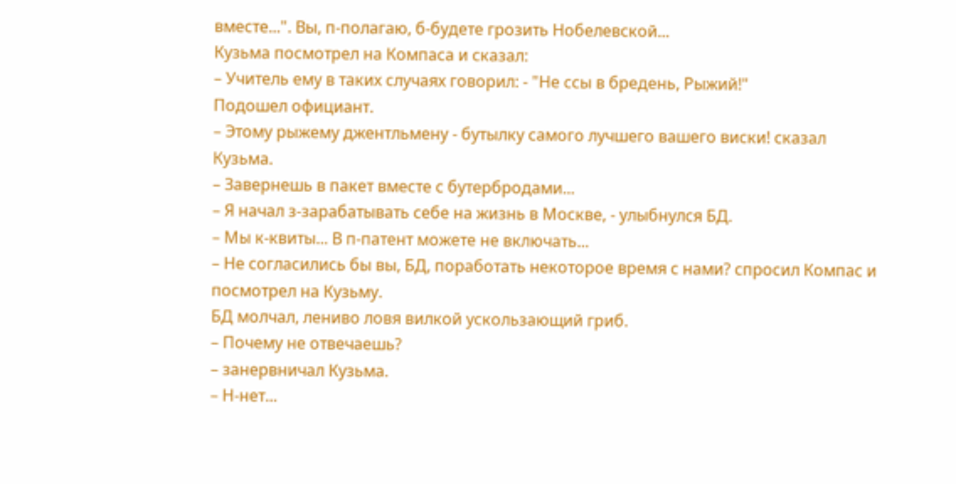вместе...". Вы, п-полагаю, б-будете грозить Нобелевской...
Кузьма посмотрел на Компаса и сказал:
– Учитель ему в таких случаях говорил: - "Не ссы в бредень, Рыжий!"
Подошел официант.
– Этому рыжему джентльмену - бутылку самого лучшего вашего виски! сказал Кузьма.
– Завернешь в пакет вместе с бутербродами...
– Я начал з-зарабатывать себе на жизнь в Москве, - улыбнулся БД.
– Мы к-квиты... В п-патент можете не включать...
– Не согласились бы вы, БД, поработать некоторое время с нами? спросил Компас и посмотрел на Кузьму.
БД молчал, лениво ловя вилкой ускользающий гриб.
– Почему не отвечаешь?
– занервничал Кузьма.
– Н-нет...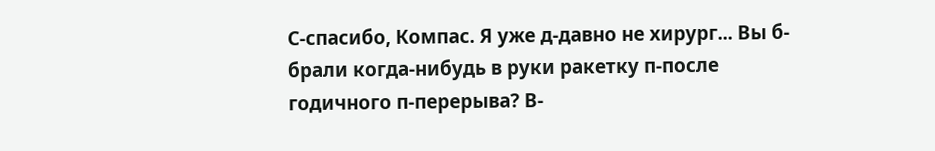С-спасибо, Компас. Я уже д-давно не хирург... Вы б-брали когда-нибудь в руки ракетку п-после годичного п-перерыва? В-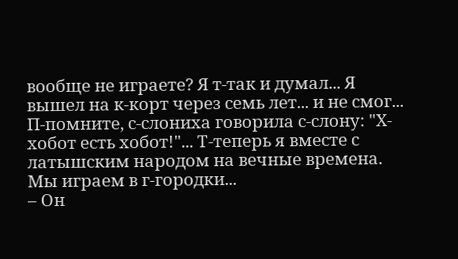вообще не играете? Я т-так и думал... Я вышел на к-корт через семь лет... и не смог... П-помните, с-слониха говорила с-слону: "Х-хобот есть хобот!"... Т-теперь я вместе с латышским народом на вечные времена. Мы играем в г-городки...
– Он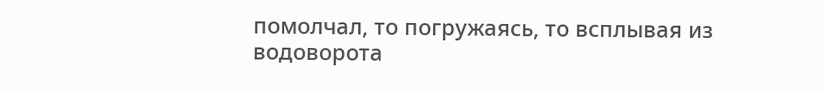помолчал, то погружаясь, то всплывая из водоворота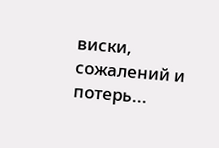виски, сожалений и потерь...